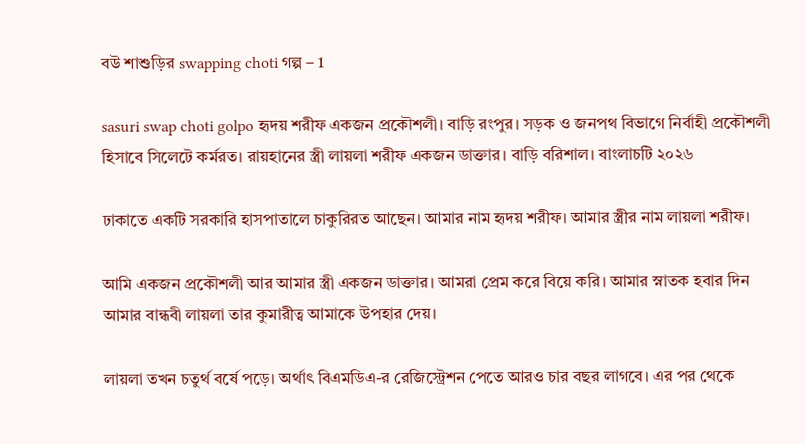বউ শাশুড়ির swapping choti গল্প – 1

sasuri swap choti golpo হৃদয় শরীফ একজন প্রকৌশলী। বাড়ি রংপুর। সড়ক ও জনপথ বিভাগে নির্বাহী প্রকৌশলী হিসাবে সিলেটে কর্মরত। রায়হানের স্ত্রী লায়লা শরীফ একজন ডাক্তার। বাড়ি বরিশাল। বাংলাচটি ২০২৬

ঢাকাতে একটি সরকারি হাসপাতালে চাকুরিরত আছেন। আমার নাম হৃদয় শরীফ। আমার স্ত্রীর নাম লায়লা শরীফ।

আমি একজন প্রকৌশলী আর আমার স্ত্রী একজন ডাক্তার। আমরা প্রেম করে বিয়ে করি। আমার স্নাতক হবার দিন আমার বান্ধবী লায়লা তার কুমারীত্ব আমাকে উপহার দেয়।

লায়লা তখন চতুর্থ বর্ষে পড়ে। অর্থাৎ বিএমডিএ-র রেজিস্ট্রেশন পেতে আরও চার বছর লাগবে। এর পর থেকে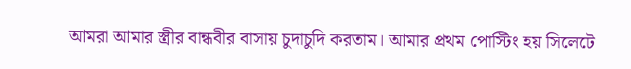আমরা আমার স্ত্রীর বান্ধবীর বাসায় চুদাচুদি করতাম। আমার প্রথম পোস্টিং হয় সিলেটে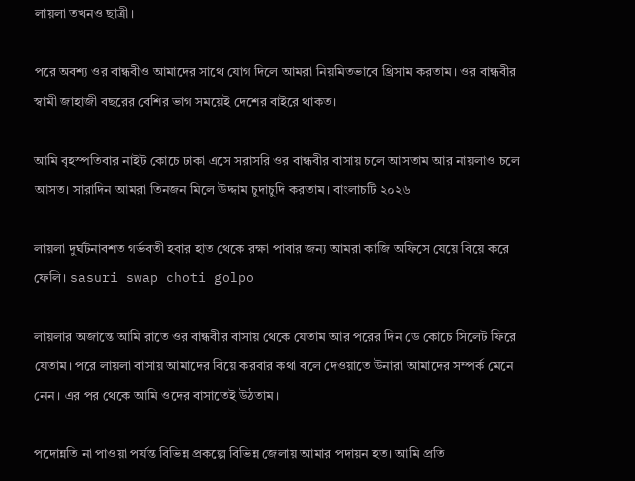লায়লা তখনও ছাত্রী।

পরে অবশ্য ওর বান্ধবীও আমাদের সাথে যোগ দিলে আমরা নিয়মিতভাবে থ্রিসাম করতাম। ওর বান্ধবীর স্বামী জাহাজী বছরের বেশির ভাগ সময়েই দেশের বাইরে থাকত।

আমি বৃহস্পতিবার নাইট কোচে ঢাকা এসে সরাসরি ওর বান্ধবীর বাসায় চলে আসতাম আর নায়লাও চলে আসত। সারাদিন আমরা তিনজন মিলে উদ্দাম চুদাচুদি করতাম। বাংলাচটি ২০২৬

লায়লা দুর্ঘটনাবশত গর্ভবতী হবার হাত থেকে রক্ষা পাবার জন্য আমরা কাজি অফিসে যেয়ে বিয়ে করে ফেলি। sasuri swap choti golpo

লায়লার অজান্তে আমি রাতে ওর বান্ধবীর বাসায় থেকে যেতাম আর পরের দিন ডে কোচে সিলেট ফিরে যেতাম। পরে লায়লা বাসায় আমাদের বিয়ে করবার কথা বলে দেওয়াতে উনারা আমাদের সম্পর্ক মেনে নেন। এর পর থেকে আমি ওদের বাসাতেই উঠতাম।

পদোন্নতি না পাওয়া পর্যন্ত বিভিন্ন প্রকল্পে বিভিন্ন জেলায় আমার পদায়ন হত। আমি প্রতি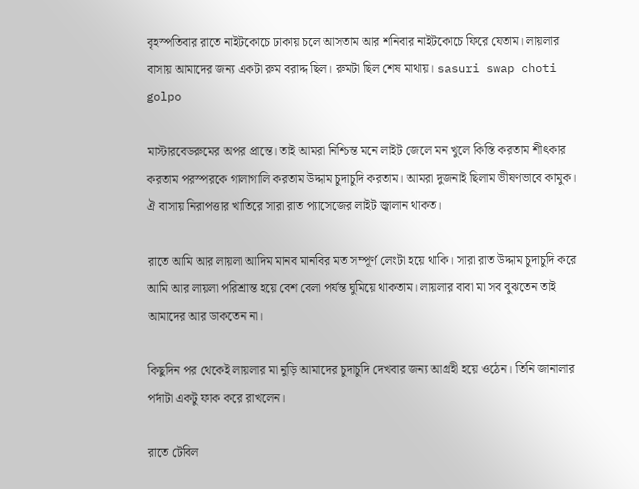বৃহস্পতিবার রাতে নাইটকোচে ঢাকায় চলে আসতাম আর শনিবার নাইটকোচে ফিরে যেতাম। লায়লার বাসায় আমাদের জন্য একটা রুম বরাদ্দ ছিল। রুমটা ছিল শেষ মাথায়। sasuri swap choti golpo

মাস্টারবেডরুমের অপর প্রান্তে। তাই আমরা নিশ্চিন্ত মনে লাইট জেলে মন খুলে কিস্তি করতাম শীৎকার করতাম পরস্পরকে গালাগালি করতাম উদ্দাম চুদাচুদি করতাম। আমরা দুজনাই ছিলাম ভীষণভাবে কামুক। ঐ বাসায় নিরাপত্তার খাতিরে সারা রাত প্যাসেজের লাইট জ্বালান থাকত।

রাতে আমি আর লায়লা আদিম মানব মানবির মত সম্পূর্ণ লেংটা হয়ে থাকি। সারা রাত উদ্দাম চুদাচুদি করে আমি আর লায়লা পরিশ্রান্ত হয়ে বেশ বেলা পর্যন্ত ঘুমিয়ে থাকতাম। লায়লার বাবা মা সব বুঝতেন তাই আমাদের আর ডাকতেন না।

কিছুদিন পর থেকেই লায়লার মা নুড়ি আমাদের চুদাচুদি দেখবার জন্য আগ্রহী হয়ে ওঠেন। তিনি জানালার পর্দাটা একটু ফাক করে রাখলেন।

রাতে টেবিল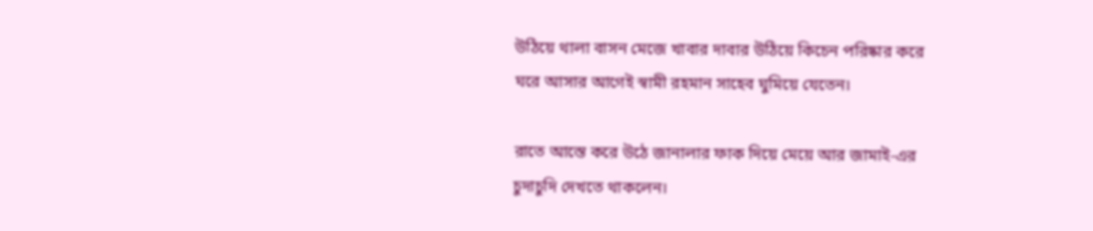উঠিয়ে থালা বাসন মেজে খাবার দাবার উঠিয়ে কিচেন পরিষ্কার করে ঘরে আসার আগেই স্বামী রহমান সাহেব ঘুমিয়ে যেতেন।

রাতে আস্তে করে উঠে জানালার ফাক দিয়ে মেয়ে আর জামাই-এর চুদাচুদি দেখতে থাকলেন।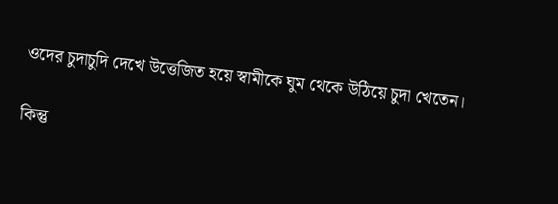ওদের চুদাচুদি দেখে উত্তেজিত হয়ে স্বামীকে ঘুম থেকে উঠিয়ে চুদা খেতেন।

কিন্তু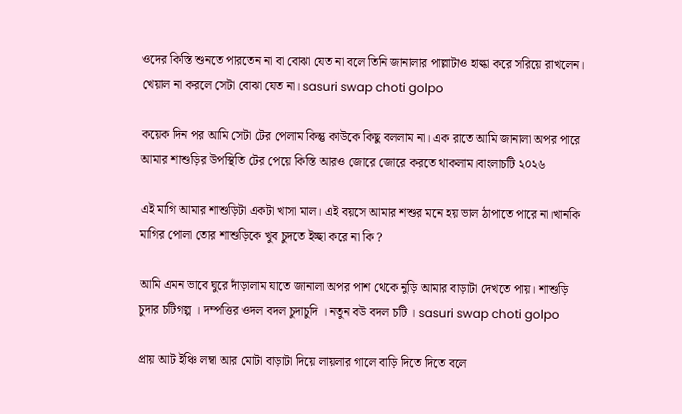ওদের কিস্তি শুনতে পারতেন না বা বোঝা যেত না বলে তিনি জানালার পাল্লাটাও হাল্কা করে সরিয়ে রাখলেন। খেয়াল না করলে সেটা বোঝা যেত না। sasuri swap choti golpo

কয়েক দিন পর আমি সেটা টের পেলাম কিন্তু কাউকে কিছু বললাম না। এক রাতে আমি জানালা অপর পারে আমার শাশুড়ির উপস্থিতি টের পেয়ে কিস্তি আরও জোরে জোরে করতে থাকলাম।বাংলাচটি ২০২৬

এই মাগি আমার শাশুড়িটা একটা খাসা মাল। এই বয়সে আমার শশুর মনে হয় ভাল ঠাপাতে পারে না।খানকি মাগির পোলা তোর শাশুড়িকে খুব চুদতে ইচ্ছা করে না কি ?

আমি এমন ভাবে ঘুরে দাঁড়ালাম যাতে জানালা অপর পাশ থেকে নুড়ি আমার বাড়াটা দেখতে পায়। শাশুড়ি চুদার চটিগল্প । দম্পত্তির ওদল বদল চুদাচুদি । নতুন বউ বদল চটি । sasuri swap choti golpo

প্রায় আট ইঞ্চি লম্বা আর মোটা বাড়াটা দিয়ে লায়লার গালে বাড়ি দিতে দিতে বলে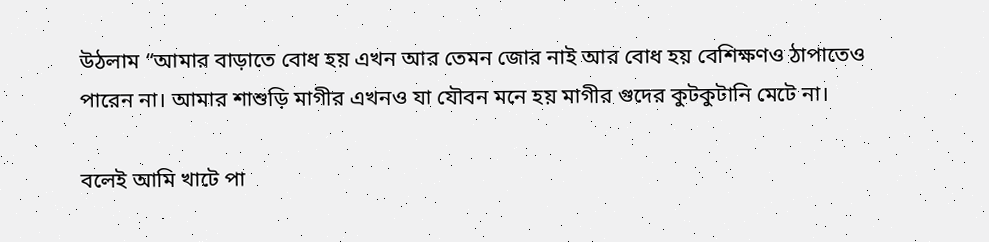উঠলাম “আমার বাড়াতে বোধ হয় এখন আর তেমন জোর নাই আর বোধ হয় বেশিক্ষণও ঠাপাতেও পারেন না। আমার শাশুড়ি মাগীর এখনও যা যৌবন মনে হয় মাগীর গুদের কুটকুটানি মেটে না।

বলেই আমি খাটে পা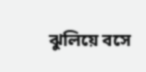ঝুলিয়ে বসে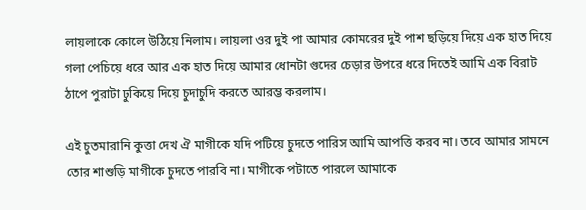লায়লাকে কোলে উঠিয়ে নিলাম। লায়লা ওর দুই পা আমার কোমরের দুই পাশ ছড়িয়ে দিয়ে এক হাত দিয়ে গলা পেচিয়ে ধরে আর এক হাত দিয়ে আমার ধোনটা গুদের চেড়ার উপরে ধরে দিতেই আমি এক বিরাট ঠাপে পুরাটা ঢুকিয়ে দিয়ে চুদাচুদি করতে আরম্ভ করলাম।

এই চুতমারানি কুত্তা দেখ ঐ মাগীকে যদি পটিয়ে চুদতে পারিস আমি আপত্তি করব না। তবে আমার সামনে তোর শাশুড়ি মাগীকে চুদতে পারবি না। মাগীকে পটাতে পারলে আমাকে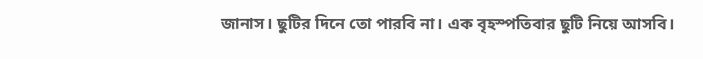জানাস। ছুটির দিনে তো পারবি না। এক বৃহস্পতিবার ছুটি নিয়ে আসবি।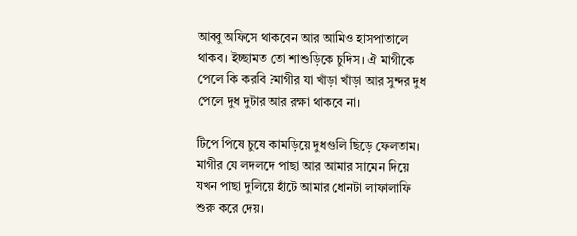আব্বু অফিসে থাকবেন আর আমিও হাসপাতালে থাকব। ইচ্ছামত তো শাশুড়িকে চুদিস। ঐ মাগীকে পেলে কি করবি ?মাগীর যা খাঁড়া খাঁড়া আর সুন্দর দুধ পেলে দুধ দুটার আর রক্ষা থাকবে না।

টিপে পিষে চুষে কামড়িয়ে দুধগুলি ছিড়ে ফেলতাম। মাগীর যে লদলদে পাছা আর আমার সামেন দিয়ে যখন পাছা দুলিয়ে হাঁটে আমার ধোনটা লাফালাফি শুরু করে দেয়।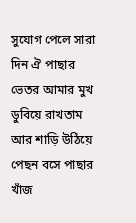সুযোগ পেলে সারা দিন ঐ পাছার ভেতর আমার মুখ ডুবিয়ে রাখতাম আর শাড়ি উঠিয়ে পেছন বসে পাছার খাঁজ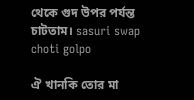থেকে গুদ উপর পর্যন্ত চাটতাম। sasuri swap choti golpo

ঐ খানকি তোর মা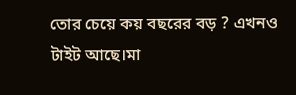তোর চেয়ে কয় বছরের বড় ? এখনও টাইট আছে।মা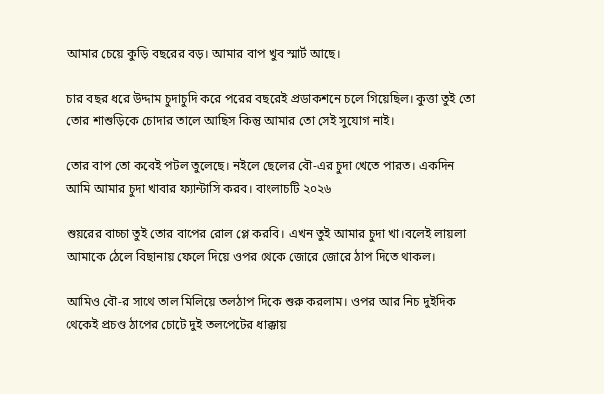আমার চেয়ে কুড়ি বছরের বড়। আমার বাপ খুব স্মার্ট আছে।

চার বছর ধরে উদ্দাম চুদাচুদি করে পরের বছরেই প্রডাকশনে চলে গিয়েছিল। কুত্তা তুই তো তোর শাশুড়িকে চোদার তালে আছিস কিন্তু আমার তো সেই সুযোগ নাই।

তোর বাপ তো কবেই পটল তুলেছে। নইলে ছেলের বৌ-এর চুদা খেতে পারত। একদিন আমি আমার চুদা খাবার ফ্যান্টাসি করব। বাংলাচটি ২০২৬

শুয়রের বাচ্চা তুই তোর বাপের রোল প্লে করবি। এখন তুই আমার চুদা খা।বলেই লায়লা আমাকে ঠেলে বিছানায় ফেলে দিয়ে ওপর থেকে জোরে জোরে ঠাপ দিতে থাকল।

আমিও বৌ-র সাথে তাল মিলিয়ে তলঠাপ দিকে শুরু করলাম। ওপর আর নিচ দুইদিক থেকেই প্রচণ্ড ঠাপের চোটে দুই তলপেটের ধাক্কায়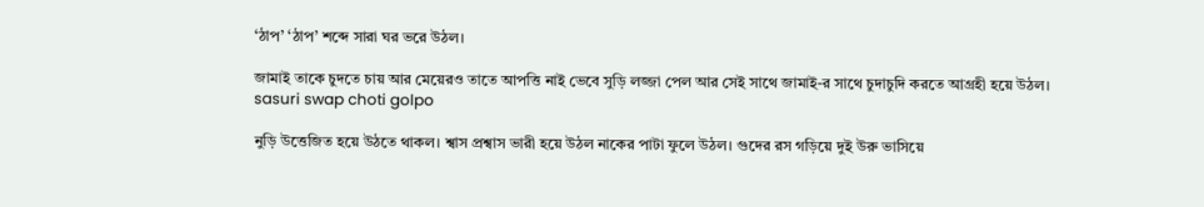‘ঠাপ’ ‘ঠাপ’ শব্দে সারা ঘর ভরে উঠল।

জামাই তাকে চুদতে চায় আর মেয়েরও তাতে আপত্তি নাই ভেবে সুড়ি লজ্জা পেল আর সেই সাথে জামাই-র সাথে চুদাচুদি করতে আগ্রহী হয়ে উঠল। sasuri swap choti golpo

নুড়ি উত্তেজিত হয়ে উঠতে থাকল। শ্বাস প্রশ্বাস ভারী হয়ে উঠল নাকের পাটা ফুলে উঠল। গুদের রস গড়িয়ে দুই উরু ভাসিয়ে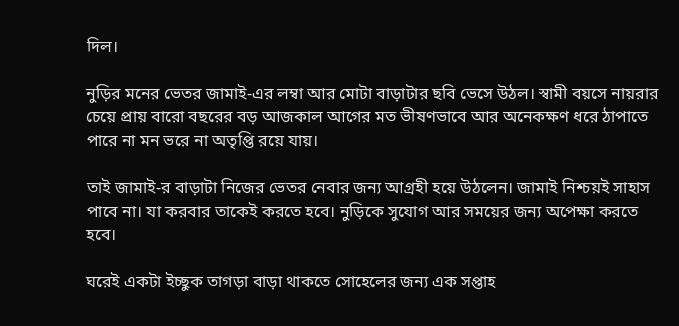দিল।

নুড়ির মনের ভেতর জামাই-এর লম্বা আর মোটা বাড়াটার ছবি ভেসে উঠল। স্বামী বয়সে নায়রার চেয়ে প্রায় বারো বছরের বড় আজকাল আগের মত ভীষণভাবে আর অনেকক্ষণ ধরে ঠাপাতে পারে না মন ভরে না অতৃপ্তি রয়ে যায়।

তাই জামাই-র বাড়াটা নিজের ভেতর নেবার জন্য আগ্রহী হয়ে উঠলেন। জামাই নিশ্চয়ই সাহাস পাবে না। যা করবার তাকেই করতে হবে। নুড়িকে সুযোগ আর সময়ের জন্য অপেক্ষা করতে হবে।

ঘরেই একটা ইচ্ছুক তাগড়া বাড়া থাকতে সোহেলের জন্য এক সপ্তাহ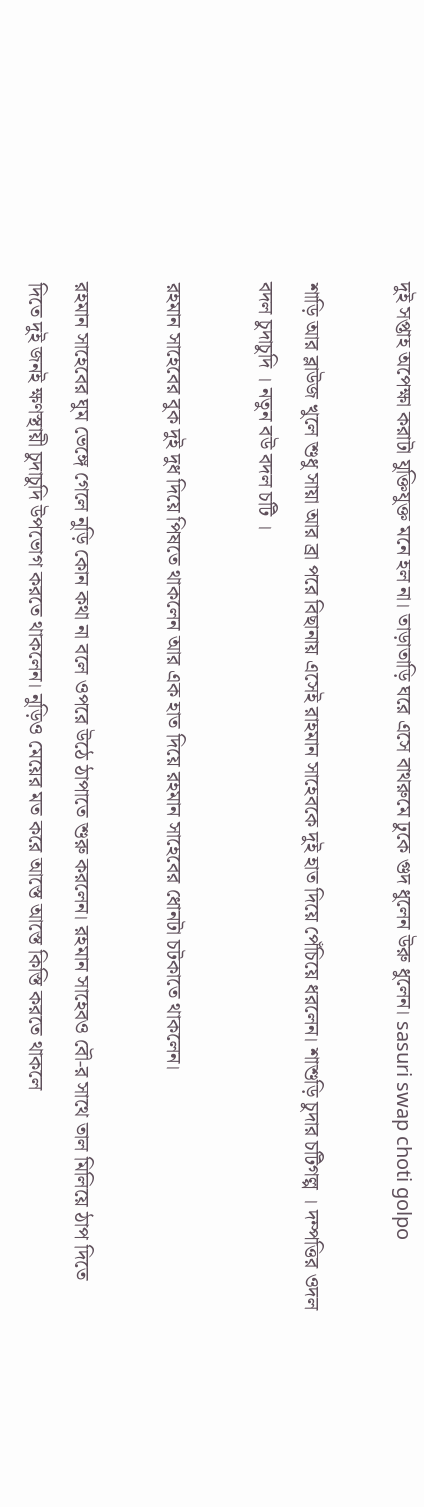দুই সপ্তাহ অপেক্ষা করাটা যুক্তিযুক্ত মনে হল না। তাড়াতাড়ি ঘরে এসে বাথরুমে ঢুকে গুদ ধুলেন উরু ধুলেন। sasuri swap choti golpo

শাড়ি আর ব্লাউজ খুলে শুধু সায়া আর ব্রা পরে বিছানায় এসেই রাহমান সাহেবকে দুই হাত দিয়ে পেঁচিয়ে ধরলেন। শাশুড়ি চুদার চটিগল্প । দম্পত্তির ওদল বদল চুদাচুদি । নতুন বউ বদল চটি ।

রহমান সাহেবের বুক দুই দুধ দিয়ে পিষতে থাকলেন আর এক হাত দিয়ে রহমান সাহেবের ধোনটা চটকাতে থাকলেন।

রহমান সাহেবের ঘুম ভেঙ্গে গেলে নুড়ি কোন কথা না বলে ওপরে উঠে ঠাপাতে শুরু করলেন। রহমান সাহেবও বৌ-র সাথে তাল মিলিয়ে ঠাপ দিতে দিতে দুই জনই ক্ষণস্থায়ী চুদাচুদি উপভোগ করতে থাকলেন। নুড়িও মেয়ের মত করে আস্তে আস্তে কিস্তি করতে থাকলে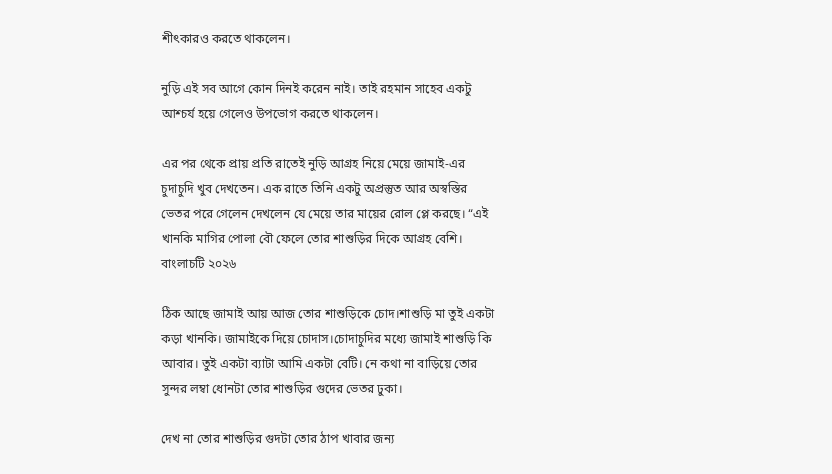শীৎকারও করতে থাকলেন।

নুড়ি এই সব আগে কোন দিনই করেন নাই। তাই রহমান সাহেব একটু আশ্চর্য হয়ে গেলেও উপভোগ করতে থাকলেন।

এর পর থেকে প্রায় প্রতি রাতেই নুড়ি আগ্রহ নিয়ে মেয়ে জামাই-এর চুদাচুদি খুব দেখতেন। এক রাতে তিনি একটু অপ্রস্তুত আর অস্বস্তির ভেতর পরে গেলেন দেখলেন যে মেয়ে তার মায়ের রোল প্লে করছে। “এই খানকি মাগির পোলা বৌ ফেলে তোর শাশুড়ির দিকে আগ্রহ বেশি। বাংলাচটি ২০২৬

ঠিক আছে জামাই আয় আজ তোর শাশুড়িকে চোদ।শাশুড়ি মা তুই একটা কড়া খানকি। জামাইকে দিয়ে চোদাস।চোদাচুদির মধ্যে জামাই শাশুড়ি কি আবার। তুই একটা ব্যাটা আমি একটা বেটি। নে কথা না বাড়িয়ে তোর সুন্দর লম্বা ধোনটা তোর শাশুড়ির গুদের ভেতর ঢুকা।

দেখ না তোর শাশুড়ির গুদটা তোর ঠাপ খাবার জন্য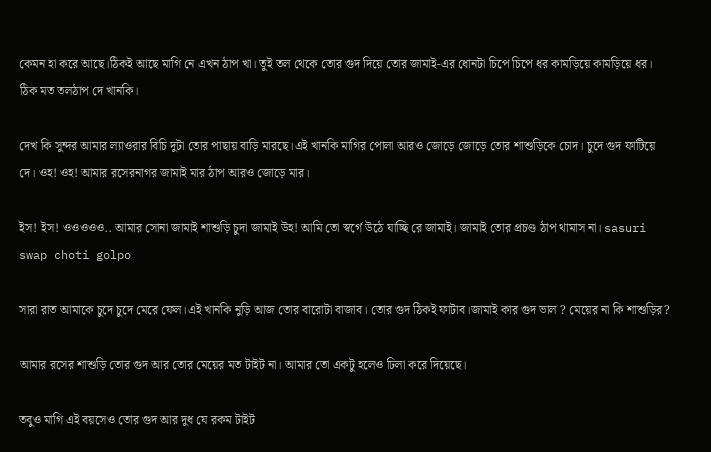কেমন হা করে আছে।ঠিকই আছে মাগি নে এখন ঠাপ খা। তুই তল থেকে তোর গুদ দিয়ে তোর জামাই-এর ধোনটা চিপে চিপে ধর কামড়িয়ে কামড়িয়ে ধর। ঠিক মত তলঠাপ দে খানকি।

দেখ কি সুন্দর আমার ল্যাওরার বিচি দুটা তোর পাছায় বাড়ি মারছে।এই খানকি মাগির পোলা আরও জোড়ে জোড়ে তোর শাশুড়িকে চোদ। চুদে গুদ ফাটিয়ে দে। ওহ! ওহ! আমার রসেরনাগর জামাই মার ঠাপ আরও জোড়ে মার।

ইস! ইস! ওওওওও.. আমার সোনা জামাই শাশুড়ি চুদা জামাই উহ! আমি তো স্বর্গে উঠে যাচ্ছি রে জামাই। জামাই তোর প্রচণ্ড ঠাপ থামাস না। sasuri swap choti golpo

সারা রাত আমাকে চুদে চুদে মেরে ফেল।এই খানকি নুড়ি আজ তোর বারোটা বাজাব। তোর গুদ ঠিকই ফাটাব।জামাই কার গুদ ভাল ? মেয়ের না কি শাশুড়ির?

আমার রসের শাশুড়ি তোর গুদ আর তোর মেয়ের মত টাইট না। আমার তো একটু হলেও ঢিলা করে দিয়েছে।

তবুও মাগি এই বয়সেও তোর গুদ আর দুধ যে রকম টাইট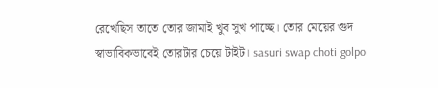রেখেছিস তাতে তোর জামাই খুব সুখ পাচ্ছে। তোর মেয়ের গুদ স্বাভাবিকভাবেই তোরটার চেয়ে টাইট। sasuri swap choti golpo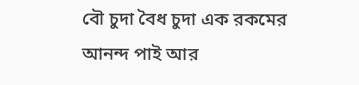বৌ চুদা বৈধ চুদা এক রকমের আনন্দ পাই আর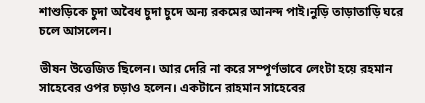শাশুড়িকে চুদা অবৈধ চুদা চুদে অন্য রকমের আনন্দ পাই।নুড়ি তাড়াতাড়ি ঘরে চলে আসলেন।

ভীষন উত্তেজিত ছিলেন। আর দেরি না করে সম্পূর্ণভাবে লেংটা হয়ে রহমান সাহেবের ওপর চড়াও হলেন। একটানে রাহমান সাহেবের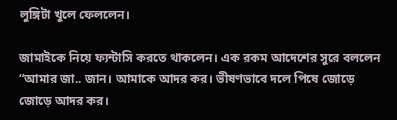লুঙ্গিটা খুলে ফেললেন।

জামাইকে নিয়ে ফ্যন্টাসি করতে থাকলেন। এক রকম আদেশের সুরে বললেন “আমার জা.. জান। আমাকে আদর কর। ভীষণভাবে দলে পিষে জোড়ে জোড়ে আদর কর।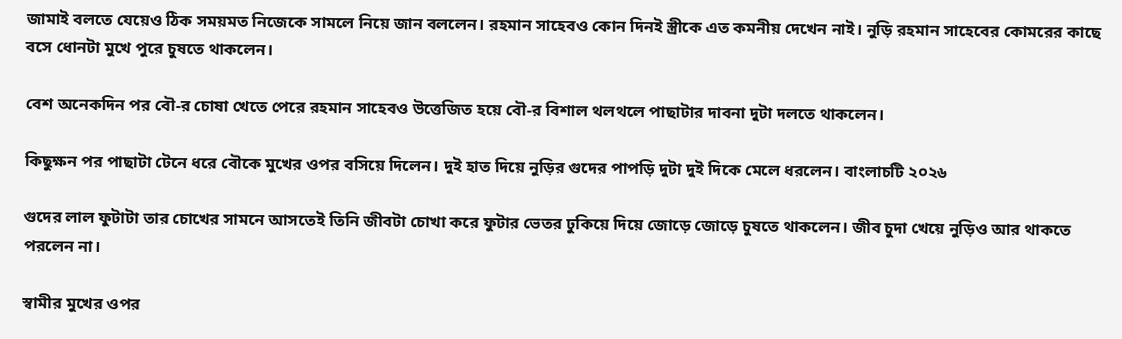জামাই বলতে যেয়েও ঠিক সময়মত নিজেকে সামলে নিয়ে জান বললেন। রহমান সাহেবও কোন দিনই স্ত্রীকে এত কমনীয় দেখেন নাই। নুড়ি রহমান সাহেবের কোমরের কাছে বসে ধোনটা মুখে পুরে চুষতে থাকলেন।

বেশ অনেকদিন পর বৌ-র চোষা খেতে পেরে রহমান সাহেবও উত্তেজিত হয়ে বৌ-র বিশাল থলথলে পাছাটার দাবনা দুটা দলতে থাকলেন।

কিছুক্ষন পর পাছাটা টেনে ধরে বৌকে মুখের ওপর বসিয়ে দিলেন। দুই হাত দিয়ে নুড়ির গুদের পাপড়ি দুটা দুই দিকে মেলে ধরলেন। বাংলাচটি ২০২৬

গুদের লাল ফুটাটা তার চোখের সামনে আসতেই তিনি জীবটা চোখা করে ফুটার ভেতর ঢুকিয়ে দিয়ে জোড়ে জোড়ে চুষতে থাকলেন। জীব চুদা খেয়ে নুড়িও আর থাকতে পরলেন না।

স্বামীর মুখের ওপর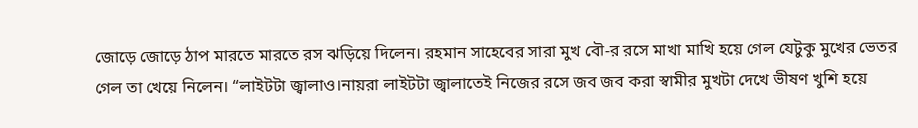জোড়ে জোড়ে ঠাপ মারতে মারতে রস ঝড়িয়ে দিলেন। রহমান সাহেবের সারা মুখ বৌ-র রসে মাখা মাখি হয়ে গেল যেটুকু মুখের ভেতর গেল তা খেয়ে নিলেন। “লাইটটা জ্বালাও।নায়রা লাইটটা জ্বালাতেই নিজের রসে জব জব করা স্বামীর মুখটা দেখে ভীষণ খুশি হয়ে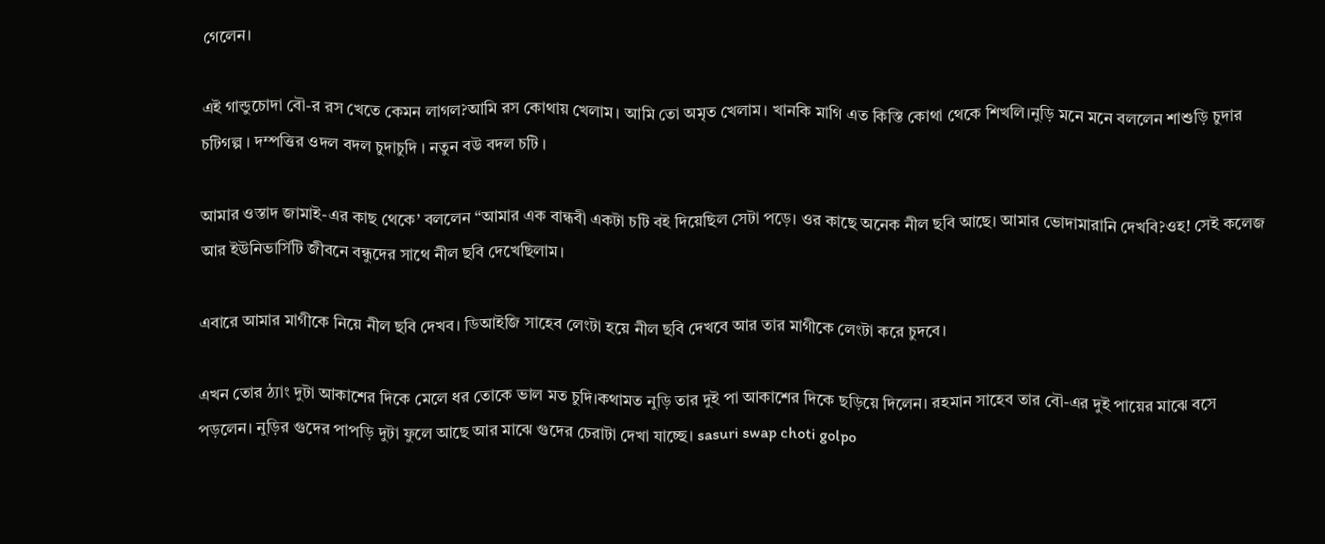গেলেন।

এই গান্ডুচোদা বৌ-র রস খেতে কেমন লাগল?আমি রস কোথায় খেলাম। আমি তো অমৃত খেলাম। খানকি মাগি এত কিস্তি কোথা থেকে শিখলি।নুড়ি মনে মনে বললেন শাশুড়ি চুদার চটিগল্প । দম্পত্তির ওদল বদল চুদাচুদি । নতুন বউ বদল চটি ।

আমার ওস্তাদ জামাই-এর কাছ থেকে’ বললেন “আমার এক বান্ধবী একটা চটি বই দিয়েছিল সেটা পড়ে। ওর কাছে অনেক নীল ছবি আছে। আমার ভোদামারানি দেখবি?ওহ! সেই কলেজ আর ইউনিভার্সিটি জীবনে বন্ধুদের সাথে নীল ছবি দেখেছিলাম।

এবারে আমার মাগীকে নিয়ে নীল ছবি দেখব। ডিআইজি সাহেব লেংটা হয়ে নীল ছবি দেখবে আর তার মাগীকে লেংটা করে চুদবে।

এখন তোর ঠ্যাং দুটা আকাশের দিকে মেলে ধর তোকে ভাল মত চুদি।কথামত নুড়ি তার দুই পা আকাশের দিকে ছড়িয়ে দিলেন। রহমান সাহেব তার বৌ-এর দুই পায়ের মাঝে বসে পড়লেন। নুড়ির গুদের পাপড়ি দুটা ফুলে আছে আর মাঝে গুদের চেরাটা দেখা যাচ্ছে। sasuri swap choti golpo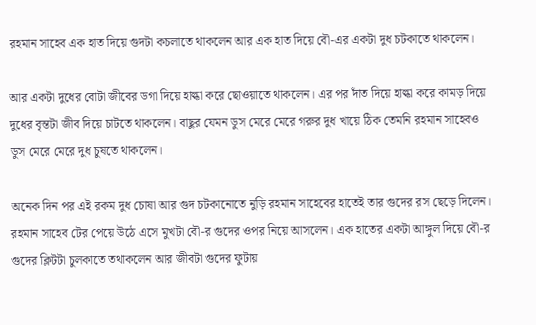রহমান সাহেব এক হাত দিয়ে গুদটা কচলাতে থাকলেন আর এক হাত দিয়ে বৌ-এর একটা দুধ চটকাতে থাকলেন।

আর একটা দুধের বোটা জীবের ডগা দিয়ে হাল্কা করে ছোওয়াতে থাকলেন। এর পর দাঁত দিয়ে হাল্কা করে কামড় দিয়ে দুধের বৃন্তটা জীব দিয়ে চাটতে থাকলেন। বাছুর যেমন ডুস মেরে মেরে গরুর দুধ খায়ে ঠিক তেমনি রহমান সাহেবও ডুস মেরে মেরে দুধ চুষতে থাকলেন।

অনেক দিন পর এই রকম দুধ চোষা আর গুদ চটকানোতে নুড়ি রহমান সাহেবের হাতেই তার গুদের রস ছেড়ে দিলেন। রহমান সাহেব টের পেয়ে উঠে এসে মুখটা বৌ-র গুদের ওপর নিয়ে আসলেন। এক হাতের একটা আঙ্গুল দিয়ে বৌ-র গুদের ক্লিটটা চুলকাতে তথাকলেন আর জীবটা গুদের ফুটায়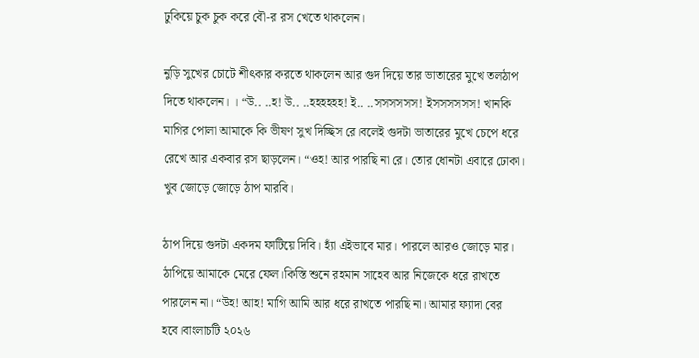ঢুকিয়ে চুক চুক করে বৌ-র রস খেতে থাকলেন।

নুড়ি সুখের চোটে শীৎকার করতে থাকলেন আর গুদ দিয়ে তার ভাতারের মুখে তলঠাপ দিতে থাকলেন। । “উ.. ..হ! উ.. ..হহহহহহ! ই.. ..সসসসসস! ইসসসসসস! খানকি মাগির পোলা আমাকে কি ভীষণ সুখ দিচ্ছিস রে।বলেই গুদটা ভাতারের মুখে চেপে ধরে রেখে আর একবার রস ছাড়লেন। “ওহ! আর পারছি না রে। তোর ধোনটা এবারে ঢোকা। খুব জোড়ে জোড়ে ঠাপ মারবি।

ঠাপ দিয়ে গুদটা একদম ফাটিয়ে দিবি। হ্যাঁ এইভাবে মার। পারলে আরও জোড়ে মার। ঠাপিয়ে আমাকে মেরে ফেল।কিস্তি শুনে রহমান সাহেব আর নিজেকে ধরে রাখতে পারলেন না। “উহ! আহ! মাগি আমি আর ধরে রাখতে পারছি না। আমার ফ্যাদা বের হবে।বাংলাচটি ২০২৬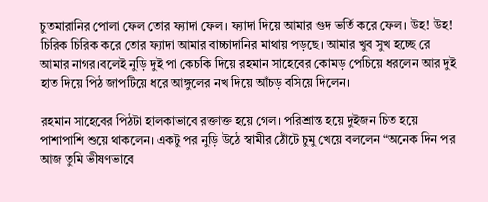চুতমারানির পোলা ফেল তোর ফ্যাদা ফেল। ফ্যাদা দিয়ে আমার গুদ ভর্তি করে ফেল। উহ! উহ! চিরিক চিরিক করে তোর ফ্যাদা আমার বাচ্চাদানির মাথায় পড়ছে। আমার খুব সুখ হচ্ছে রে আমার নাগর।বলেই নুড়ি দুই পা কেচকি দিয়ে রহমান সাহেবের কোমড় পেচিয়ে ধরলেন আর দুই হাত দিয়ে পিঠ জাপটিয়ে ধরে আঙ্গুলের নখ দিয়ে আঁচড় বসিয়ে দিলেন।

রহমান সাহেবের পিঠটা হালকাভাবে রক্তাক্ত হয়ে গেল। পরিশ্রান্ত হয়ে দুইজন চিত হয়ে পাশাপাশি শুয়ে থাকলেন। একটু পর নুড়ি উঠে স্বামীর ঠোঁটে চুমু খেয়ে বললেন “অনেক দিন পর আজ তুমি ভীষণভাবে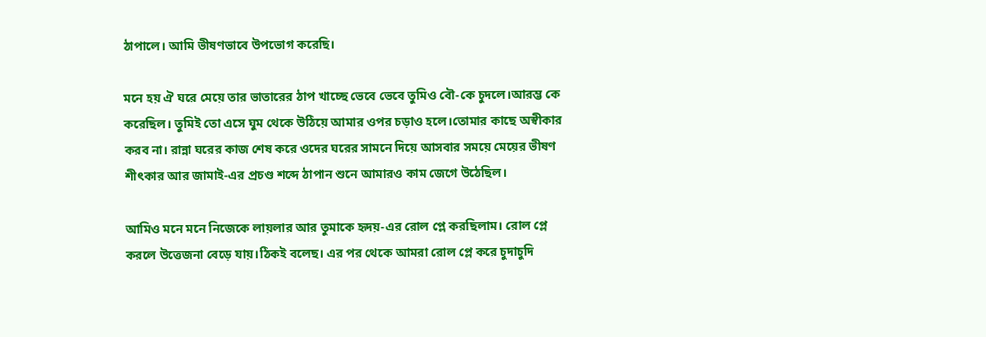ঠাপালে। আমি ভীষণভাবে উপভোগ করেছি।

মনে হয় ঐ ঘরে মেয়ে তার ভাতারের ঠাপ খাচ্ছে ভেবে ভেবে তুমিও বৌ-কে চুদলে।আরম্ভ কে করেছিল। তুমিই তো এসে ঘুম থেকে উঠিয়ে আমার ওপর চড়াও হলে।তোমার কাছে অস্বীকার করব না। রান্না ঘরের কাজ শেষ করে ওদের ঘরের সামনে দিয়ে আসবার সময়ে মেয়ের ভীষণ শীৎকার আর জামাই-এর প্রচণ্ড শব্দে ঠাপান শুনে আমারও কাম জেগে উঠেছিল।

আমিও মনে মনে নিজেকে লায়লার আর তুমাকে হৃদয়-এর রোল প্লে করছিলাম। রোল প্লে করলে উত্তেজনা বেড়ে যায়।ঠিকই বলেছ। এর পর থেকে আমরা রোল প্লে করে চুদাচুদি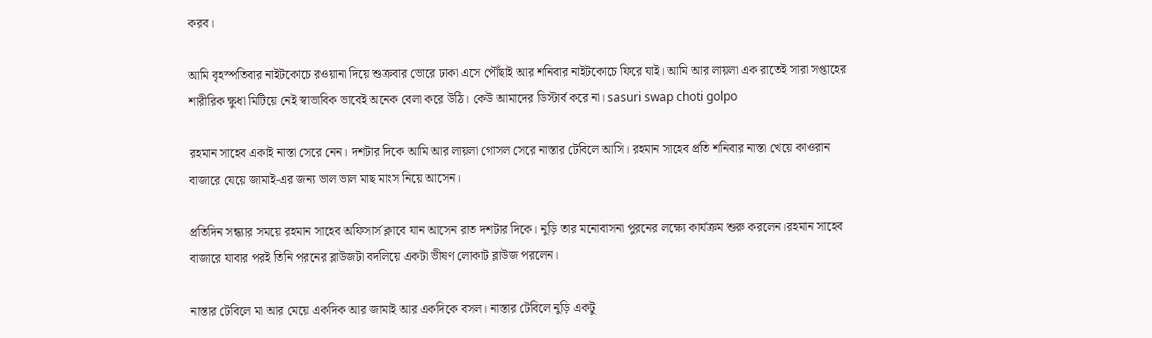করব।

আমি বৃহস্পতিবার নাইটকোচে রওয়ানা দিয়ে শুক্রবার ভোরে ঢাকা এসে পৌঁছাই আর শনিবার নাইটকোচে ফিরে যাই। আমি আর লায়লা এক রাতেই সারা সপ্তাহের শারীরিক ক্ষুধা মিটিয়ে নেই স্বাভাবিক ভাবেই অনেক বেলা করে উঠি। কেউ আমাদের ডিস্টার্ব করে না। sasuri swap choti golpo

রহমান সাহেব একাই নাস্তা সেরে নেন। দশটার দিকে আমি আর লায়লা গোসল সেরে নাস্তার টেবিলে আসি। রহমান সাহেব প্রতি শনিবার নাস্তা খেয়ে কাওরান বাজারে যেয়ে জামাই-এর জন্য ভাল ভাল মাছ মাংস নিয়ে আসেন।

প্রতিদিন সন্ধ্যার সময়ে রহমান সাহেব অফিসার্স ক্লাবে যান আসেন রাত দশটার দিকে। নুড়ি তার মনোবাসনা পুরনের লক্ষ্যে কার্যক্রম শুরু করলেন।রহমান সাহেব বাজারে যাবার পরই তিনি পরনের ব্লাউজটা বদলিয়ে একটা ভীষণ লোকাট ব্লাউজ পরলেন।

নাস্তার টেবিলে মা আর মেয়ে একদিক আর জামাই আর একদিকে বসল। নাস্তার টেবিলে নুড়ি একটু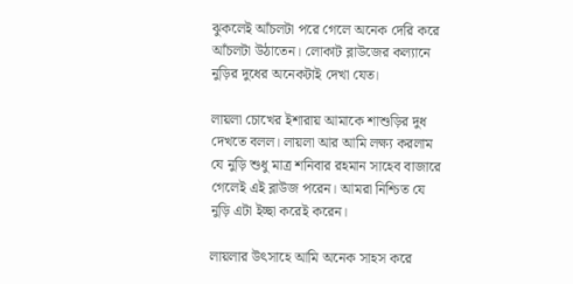ঝুকলেই আঁচলটা পরে গেলে অনেক দেরি করে আঁচলটা উঠাতেন। লোকাট ব্লাউজের কল্যানে নুড়ির দুধের অনেকটাই দেখা যেত।

লায়লা চোখের ইশারায় আমাকে শাশুড়ির দুধ দেখতে বলল। লায়লা আর আমি লক্ষ্য করলাম যে নুড়ি শুধু মাত্র শনিবার রহমান সাহেব বাজারে গেলেই এই ব্লাউজ পরেন। আমরা নিশ্চিত যে নুড়ি এটা ইচ্ছা করেই করেন।

লায়লার উৎসাহে আমি অনেক সাহস করে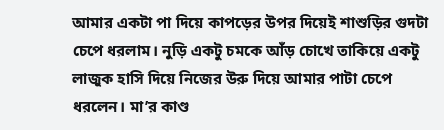আমার একটা পা দিয়ে কাপড়ের উপর দিয়েই শাশুড়ির গুদটা চেপে ধরলাম। নুড়ি একটু চমকে আঁড় চোখে তাকিয়ে একটু লাজুক হাসি দিয়ে নিজের উরু দিয়ে আমার পাটা চেপে ধরলেন। মা’র কাণ্ড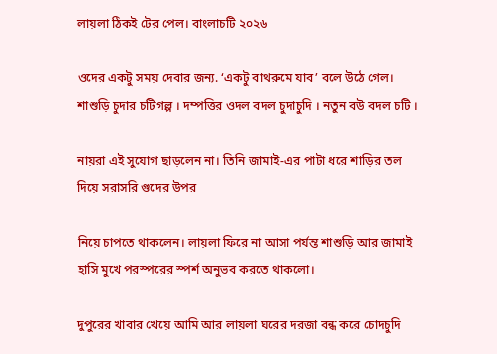লায়লা ঠিকই টের পেল। বাংলাচটি ২০২৬

ওদের একটু সময় দেবার জন্য. ‘একটু বাথরুমে যাব’ বলে উঠে গেল। শাশুড়ি চুদার চটিগল্প । দম্পত্তির ওদল বদল চুদাচুদি । নতুন বউ বদল চটি ।

নায়রা এই সুযোগ ছাড়লেন না। তিনি জামাই-এর পাটা ধরে শাড়ির তল দিয়ে সরাসরি গুদের উপর

নিয়ে চাপতে থাকলেন। লায়লা ফিরে না আসা পর্যন্ত শাশুড়ি আর জামাই হাসি মুখে পরস্পরের স্পর্শ অনুভব করতে থাকলো।

দুপুরের খাবার খেয়ে আমি আর লায়লা ঘরের দরজা বন্ধ করে চোদচুদি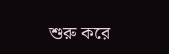শুরু করে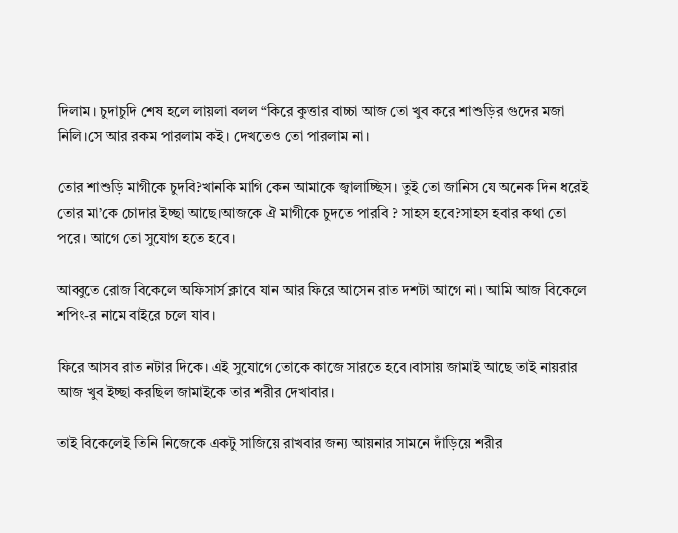দিলাম। চুদাচুদি শেষ হলে লায়লা বলল “কিরে কুত্তার বাচ্চা আজ তো খুব করে শাশুড়ির গুদের মজা নিলি।সে আর রকম পারলাম কই। দেখতেও তো পারলাম না।

তোর শাশুড়ি মাগীকে চুদবি?খানকি মাগি কেন আমাকে জ্বালাচ্ছিস। তুই তো জানিস যে অনেক দিন ধরেই তোর মা’কে চোদার ইচ্ছা আছে।আজকে ঐ মাগীকে চুদতে পারবি ? সাহস হবে?সাহস হবার কথা তো পরে। আগে তো সুযোগ হতে হবে।

আব্বুতে রোজ বিকেলে অফিসার্স ক্লাবে যান আর ফিরে আসেন রাত দশটা আগে না। আমি আজ বিকেলে শপিং-র নামে বাইরে চলে যাব।

ফিরে আসব রাত নটার দিকে। এই সুযোগে তোকে কাজে সারতে হবে।বাসায় জামাই আছে তাই নায়রার আজ খুব ইচ্ছা করছিল জামাইকে তার শরীর দেখাবার।

তাই বিকেলেই তিনি নিজেকে একটু সাজিয়ে রাখবার জন্য আয়নার সামনে দাঁড়িয়ে শরীর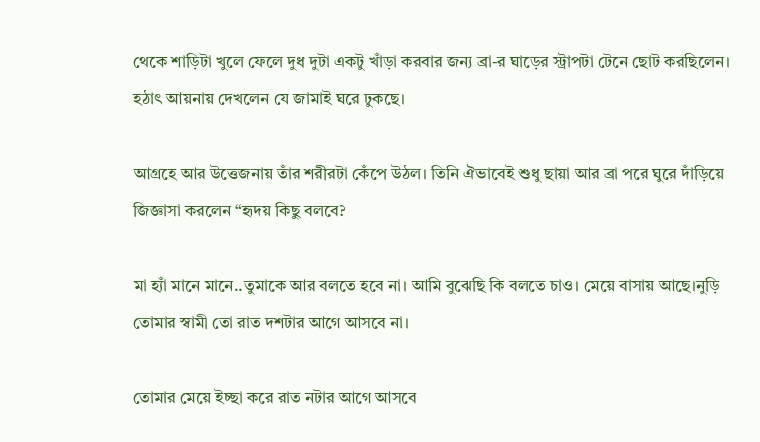থেকে শাড়িটা খুলে ফেলে দুধ দুটা একটু খাঁড়া করবার জন্য ব্রা-র ঘাড়ের স্ট্রাপটা টেনে ছোট করছিলেন। হঠাৎ আয়নায় দেখলেন যে জামাই ঘরে ঢুকছে।

আগ্রহে আর উত্তেজনায় তাঁর শরীরটা কেঁপে উঠল। তিনি ঐভাবেই শুধু ছায়া আর ব্রা পরে ঘুরে দাঁড়িয়ে জিজ্ঞাসা করলেন “হৃদয় কিছু বলবে?

মা হ্যাঁ মানে মানে..তুমাকে আর বলতে হবে না। আমি বুঝেছি কি বলতে চাও। মেয়ে বাসায় আছে।নুড়ি তোমার স্বামী তো রাত দশটার আগে আসবে না।

তোমার মেয়ে ইচ্ছা করে রাত নটার আগে আসবে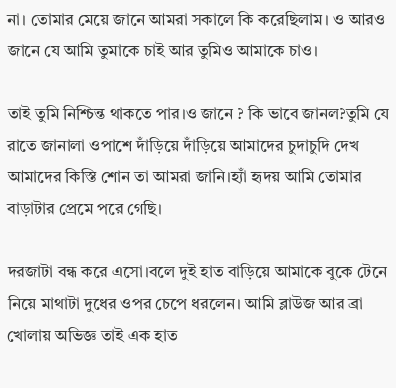না। তোমার মেয়ে জানে আমরা সকালে কি করেছিলাম। ও আরও জানে যে আমি তুমাকে চাই আর তুমিও আমাকে চাও।

তাই তুমি নিশ্চিন্ত থাকতে পার।ও জানে ? কি ভাবে জানল?তুমি যে রাতে জানালা ওপাশে দাঁড়িয়ে দাঁড়িয়ে আমাদের চুদাচুদি দেখ আমাদের কিস্তি শোন তা আমরা জানি।হ্যাঁ হৃদয় আমি তোমার বাড়াটার প্রেমে পরে গেছি।

দরজাটা বন্ধ করে এসো।বলে দুই হাত বাড়িয়ে আমাকে বুকে টেনে নিয়ে মাথাটা দুধের ওপর চেপে ধরলেন। আমি ব্লাউজ আর ব্রা খোলায় অভিজ্ঞ তাই এক হাত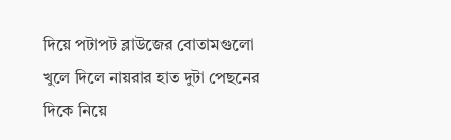দিয়ে পটাপট ব্লাউজের বোতামগুলো খুলে দিলে নায়রার হাত দুটা পেছনের দিকে নিয়ে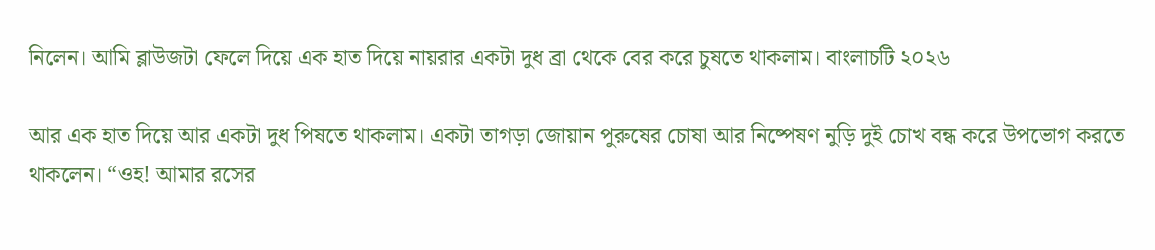নিলেন। আমি ব্লাউজটা ফেলে দিয়ে এক হাত দিয়ে নায়রার একটা দুধ ব্রা থেকে বের করে চুষতে থাকলাম। বাংলাচটি ২০২৬

আর এক হাত দিয়ে আর একটা দুধ পিষতে থাকলাম। একটা তাগড়া জোয়ান পুরুষের চোষা আর নিষ্পেষণ নুড়ি দুই চোখ বন্ধ করে উপভোগ করতে থাকলেন। “ওহ! আমার রসের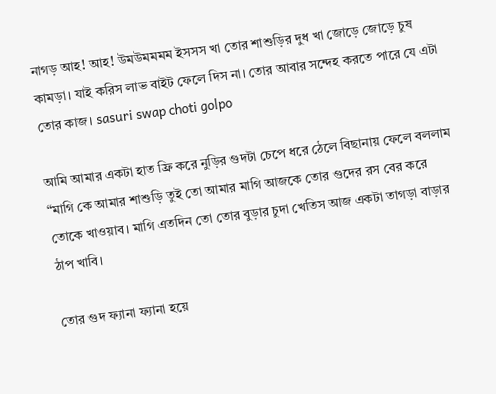নাগড় আহ! আহ! উমউমমমম ইসসস খা তোর শাশুড়ির দুধ খা জোড়ে জোড়ে চুষ কামড়া। যাই করিস লাভ বাইট ফেলে দিস না। তোর আবার সন্দেহ করতে পারে যে এটা তোর কাজ। sasuri swap choti golpo

আমি আমার একটা হাত ফ্রি করে নুড়ির গুদটা চেপে ধরে ঠেলে বিছানায় ফেলে বললাম “মাগি কে আমার শাশুড়ি তুই তো আমার মাগি আজকে তোর গুদের রস বের করে তোকে খাওয়াব। মাগি এতদিন তো তোর বুড়ার চুদা খেতিস আজ একটা তাগড়া বাড়ার ঠাপ খাবি।

তোর গুদ ফ্যানা ফ্যানা হয়ে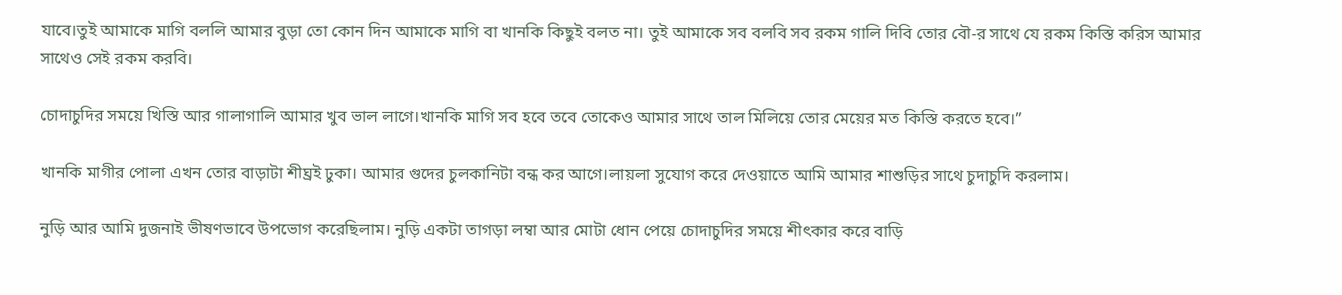যাবে।তুই আমাকে মাগি বললি আমার বুড়া তো কোন দিন আমাকে মাগি বা খানকি কিছুই বলত না। তুই আমাকে সব বলবি সব রকম গালি দিবি তোর বৌ-র সাথে যে রকম কিস্তি করিস আমার সাথেও সেই রকম করবি।

চোদাচুদির সময়ে খিস্তি আর গালাগালি আমার খুব ভাল লাগে।খানকি মাগি সব হবে তবে তোকেও আমার সাথে তাল মিলিয়ে তোর মেয়ের মত কিস্তি করতে হবে।”

খানকি মাগীর পোলা এখন তোর বাড়াটা শীঘ্রই ঢুকা। আমার গুদের চুলকানিটা বন্ধ কর আগে।লায়লা সুযোগ করে দেওয়াতে আমি আমার শাশুড়ির সাথে চুদাচুদি করলাম।

নুড়ি আর আমি দুজনাই ভীষণভাবে উপভোগ করেছিলাম। নুড়ি একটা তাগড়া লম্বা আর মোটা ধোন পেয়ে চোদাচুদির সময়ে শীৎকার করে বাড়ি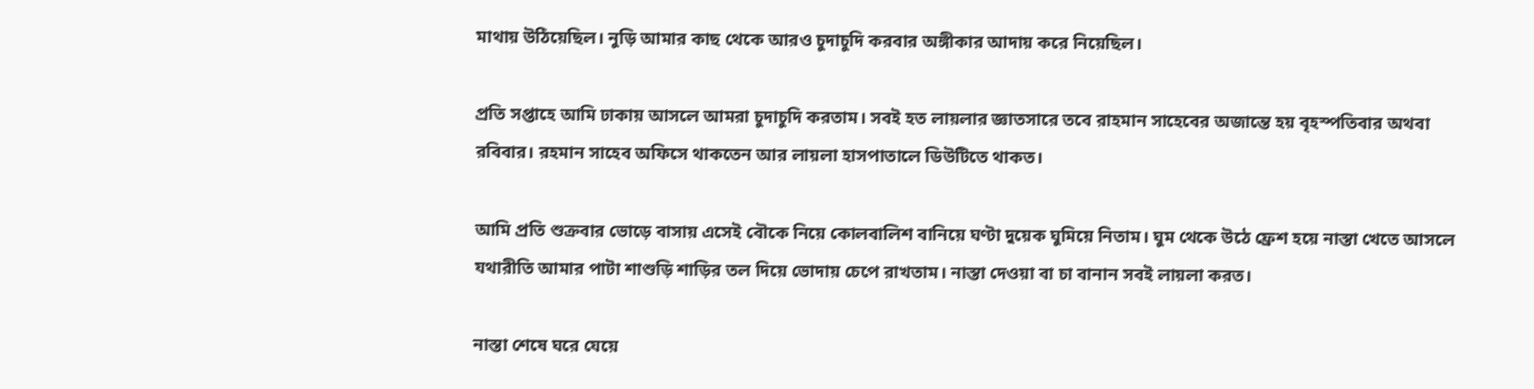মাথায় উঠিয়েছিল। নুড়ি আমার কাছ থেকে আরও চুদাচুদি করবার অঙ্গীকার আদায় করে নিয়েছিল।

প্রতি সপ্তাহে আমি ঢাকায় আসলে আমরা চুদাচুদি করতাম। সবই হত লায়লার জ্ঞাতসারে তবে রাহমান সাহেবের অজান্তে হয় বৃহস্পতিবার অথবা রবিবার। রহমান সাহেব অফিসে থাকতেন আর লায়লা হাসপাতালে ডিউটিতে থাকত।

আমি প্রতি শুক্রবার ভোড়ে বাসায় এসেই বৌকে নিয়ে কোলবালিশ বানিয়ে ঘণ্টা দুয়েক ঘুমিয়ে নিতাম। ঘুম থেকে উঠে ফ্রেশ হয়ে নাস্তা খেতে আসলে যথারীতি আমার পাটা শাশুড়ি শাড়ির তল দিয়ে ভোদায় চেপে রাখতাম। নাস্তা দেওয়া বা চা বানান সবই লায়লা করত।

নাস্তা শেষে ঘরে যেয়ে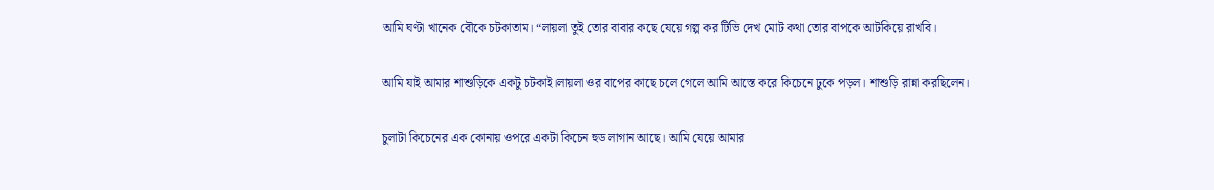আমি ঘণ্টা খানেক বৌকে চটকাতাম। “লায়লা তুই তোর বাবার কছে যেয়ে গল্প কর টিভি দেখ মোট কথা তোর বাপকে আটকিয়ে রাখবি।

আমি যাই আমার শাশুড়িকে একটু চটকাই।লায়লা ওর বাপের কাছে চলে গেলে আমি আস্তে করে কিচেনে ঢুকে পড়ল। শাশুড়ি রান্না করছিলেন।

চুলাটা কিচেনের এক কোনায় ওপরে একটা কিচেন হুড লাগান আছে। আমি যেয়ে আমার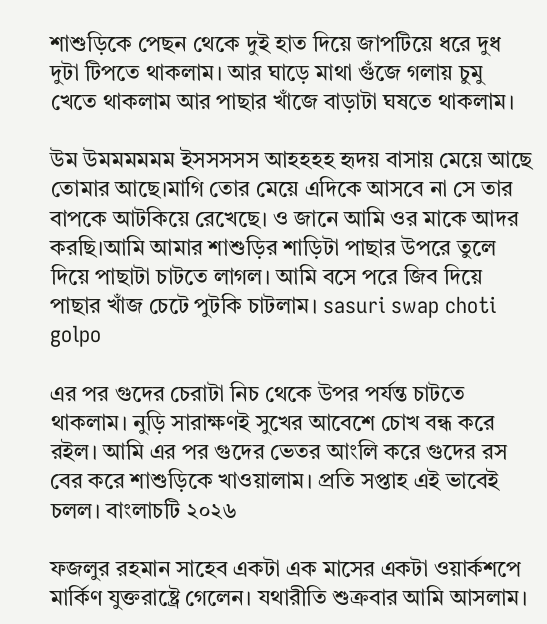শাশুড়িকে পেছন থেকে দুই হাত দিয়ে জাপটিয়ে ধরে দুধ দুটা টিপতে থাকলাম। আর ঘাড়ে মাথা গুঁজে গলায় চুমু খেতে থাকলাম আর পাছার খাঁজে বাড়াটা ঘষতে থাকলাম।

উম উমমমমমম ইসসসসস আহহহহ হৃদয় বাসায় মেয়ে আছে তোমার আছে।মাগি তোর মেয়ে এদিকে আসবে না সে তার বাপকে আটকিয়ে রেখেছে। ও জানে আমি ওর মাকে আদর করছি।আমি আমার শাশুড়ির শাড়িটা পাছার উপরে তুলে দিয়ে পাছাটা চাটতে লাগল। আমি বসে পরে জিব দিয়ে পাছার খাঁজ চেটে পুটকি চাটলাম। sasuri swap choti golpo

এর পর গুদের চেরাটা নিচ থেকে উপর পর্যন্ত চাটতে থাকলাম। নুড়ি সারাক্ষণই সুখের আবেশে চোখ বন্ধ করে রইল। আমি এর পর গুদের ভেতর আংলি করে গুদের রস বের করে শাশুড়িকে খাওয়ালাম। প্রতি সপ্তাহ এই ভাবেই চলল। বাংলাচটি ২০২৬

ফজলুর রহমান সাহেব একটা এক মাসের একটা ওয়ার্কশপে মার্কিণ যুক্তরাষ্ট্রে গেলেন। যথারীতি শুক্রবার আমি আসলাম।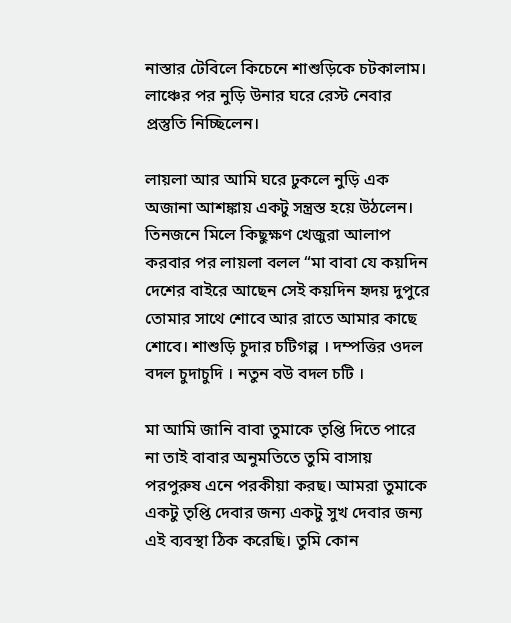নাস্তার টেবিলে কিচেনে শাশুড়িকে চটকালাম। লাঞ্চের পর নুড়ি উনার ঘরে রেস্ট নেবার প্রস্তুতি নিচ্ছিলেন।

লায়লা আর আমি ঘরে ঢুকলে নুড়ি এক অজানা আশঙ্কায় একটু সন্ত্রস্ত হয়ে উঠলেন। তিনজনে মিলে কিছুক্ষণ খেজুরা আলাপ করবার পর লায়লা বলল “মা বাবা যে কয়দিন দেশের বাইরে আছেন সেই কয়দিন হৃদয় দুপুরে তোমার সাথে শোবে আর রাতে আমার কাছে শোবে। শাশুড়ি চুদার চটিগল্প । দম্পত্তির ওদল বদল চুদাচুদি । নতুন বউ বদল চটি ।

মা আমি জানি বাবা তুমাকে তৃপ্তি দিতে পারে না তাই বাবার অনুমতিতে তুমি বাসায় পরপুরুষ এনে পরকীয়া করছ। আমরা তুমাকে একটু তৃপ্তি দেবার জন্য একটু সুখ দেবার জন্য এই ব্যবস্থা ঠিক করেছি। তুমি কোন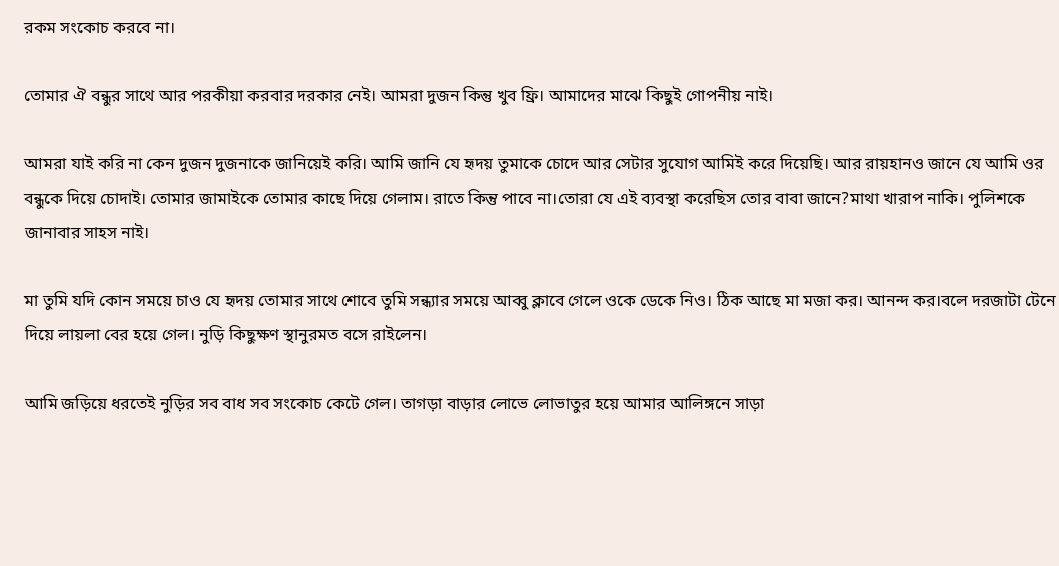রকম সংকোচ করবে না।

তোমার ঐ বন্ধুর সাথে আর পরকীয়া করবার দরকার নেই। আমরা দুজন কিন্তু খুব ফ্রি। আমাদের মাঝে কিছুই গোপনীয় নাই।

আমরা যাই করি না কেন দুজন দুজনাকে জানিয়েই করি। আমি জানি যে হৃদয় তুমাকে চোদে আর সেটার সুযোগ আমিই করে দিয়েছি। আর রায়হানও জানে যে আমি ওর বন্ধুকে দিয়ে চোদাই। তোমার জামাইকে তোমার কাছে দিয়ে গেলাম। রাতে কিন্তু পাবে না।তোরা যে এই ব্যবস্থা করেছিস তোর বাবা জানে?মাথা খারাপ নাকি। পুলিশকে জানাবার সাহস নাই।

মা তুমি যদি কোন সময়ে চাও যে হৃদয় তোমার সাথে শোবে তুমি সন্ধ্যার সময়ে আব্বু ক্লাবে গেলে ওকে ডেকে নিও। ঠিক আছে মা মজা কর। আনন্দ কর।বলে দরজাটা টেনে দিয়ে লায়লা বের হয়ে গেল। নুড়ি কিছুক্ষণ স্থানুরমত বসে রাইলেন।

আমি জড়িয়ে ধরতেই নুড়ির সব বাধ সব সংকোচ কেটে গেল। তাগড়া বাড়ার লোভে লোভাতুর হয়ে আমার আলিঙ্গনে সাড়া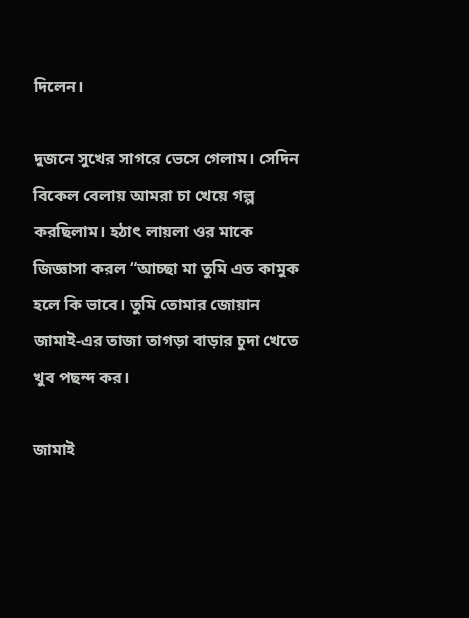দিলেন।

দুজনে সুখের সাগরে ভেসে গেলাম। সেদিন বিকেল বেলায় আমরা চা খেয়ে গল্প করছিলাম। হঠাৎ লায়লা ওর মাকে জিজ্ঞাসা করল “আচ্ছা মা তুমি এত কামুক হলে কি ভাবে। তুমি তোমার জোয়ান জামাই-এর তাজা তাগড়া বাড়ার চুদা খেতে খুব পছন্দ কর।

জামাই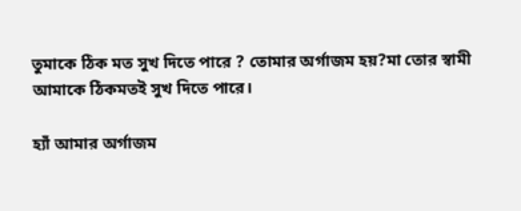তুমাকে ঠিক মত সুখ দিতে পারে ? তোমার অর্গাজম হয়?মা তোর স্বামী আমাকে ঠিকমতই সুখ দিতে পারে।

হ্যাঁ আমার অর্গাজম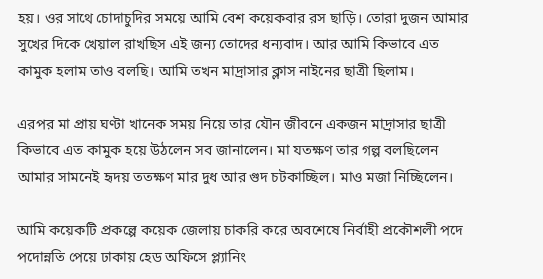হয়। ওর সাথে চোদাচুদির সময়ে আমি বেশ কয়েকবার রস ছাড়ি। তোরা দুজন আমার সুখের দিকে খেয়াল রাখছিস এই জন্য তোদের ধন্যবাদ। আর আমি কিভাবে এত কামুক হলাম তাও বলছি। আমি তখন মাদ্রাসার ক্লাস নাইনের ছাত্রী ছিলাম।

এরপর মা প্রায় ঘণ্টা খানেক সময় নিয়ে তার যৌন জীবনে একজন মাদ্রাসার ছাত্রী কিভাবে এত কামুক হয়ে উঠলেন সব জানালেন। মা যতক্ষণ তার গল্প বলছিলেন আমার সামনেই হৃদয় ততক্ষণ মার দুধ আর গুদ চটকাচ্ছিল। মাও মজা নিচ্ছিলেন।

আমি কয়েকটি প্রকল্পে কয়েক জেলায় চাকরি করে অবশেষে নির্বাহী প্রকৌশলী পদে পদোন্নতি পেয়ে ঢাকায় হেড অফিসে প্ল্যানিং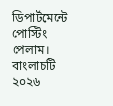ডিপার্টমেন্টে পোস্টিং পেলাম। বাংলাচটি ২০২৬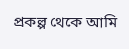প্রকল্প থেকে আমি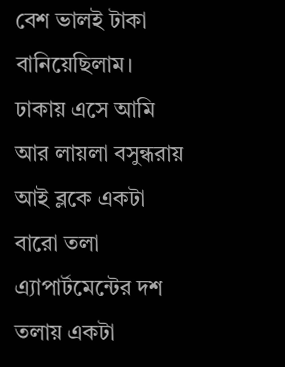বেশ ভালই টাকা বানিয়েছিলাম। ঢাকায় এসে আমি আর লায়লা বসুন্ধরায় আই ব্লকে একটা বারো তলা এ্যাপার্টমেন্টের দশ তলায় একটা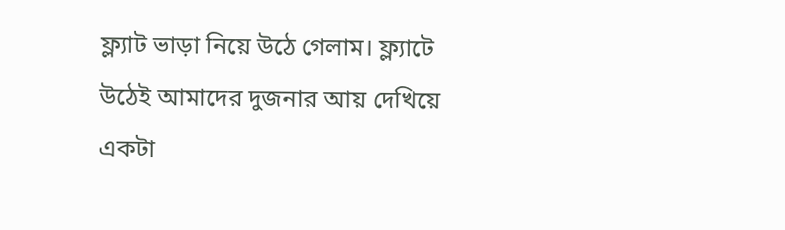ফ্ল্যাট ভাড়া নিয়ে উঠে গেলাম। ফ্ল্যাটে উঠেই আমাদের দুজনার আয় দেখিয়ে একটা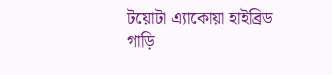টয়োটা এ্যাকোয়া হাইব্রিড গাড়ি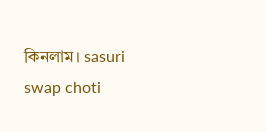কিনলাম। sasuri swap choti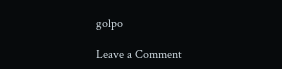golpo

Leave a Comment